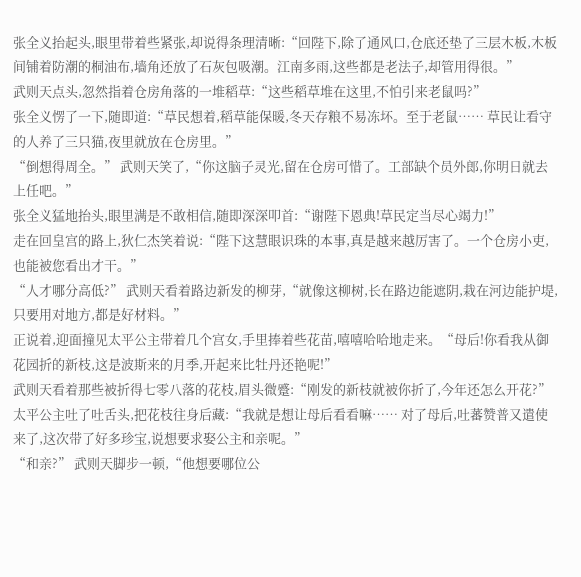张全义抬起头,眼里带着些紧张,却说得条理清晰:“回陛下,除了通风口,仓底还垫了三层木板,木板间铺着防潮的桐油布,墙角还放了石灰包吸潮。江南多雨,这些都是老法子,却管用得很。”
武则天点头,忽然指着仓房角落的一堆稻草:“这些稻草堆在这里,不怕引来老鼠吗?”
张全义愣了一下,随即道:“草民想着,稻草能保暖,冬天存粮不易冻坏。至于老鼠…… 草民让看守的人养了三只猫,夜里就放在仓房里。”
“倒想得周全。” 武则天笑了,“你这脑子灵光,留在仓房可惜了。工部缺个员外郎,你明日就去上任吧。”
张全义猛地抬头,眼里满是不敢相信,随即深深叩首:“谢陛下恩典!草民定当尽心竭力!”
走在回皇宫的路上,狄仁杰笑着说:“陛下这慧眼识珠的本事,真是越来越厉害了。一个仓房小吏,也能被您看出才干。”
“人才哪分高低?” 武则天看着路边新发的柳芽,“就像这柳树,长在路边能遮阴,栽在河边能护堤,只要用对地方,都是好材料。”
正说着,迎面撞见太平公主带着几个宫女,手里捧着些花苗,嘻嘻哈哈地走来。“母后!你看我从御花园折的新枝,这是波斯来的月季,开起来比牡丹还艳呢!”
武则天看着那些被折得七零八落的花枝,眉头微蹙:“刚发的新枝就被你折了,今年还怎么开花?”
太平公主吐了吐舌头,把花枝往身后藏:“我就是想让母后看看嘛…… 对了母后,吐蕃赞普又遣使来了,这次带了好多珍宝,说想要求娶公主和亲呢。”
“和亲?” 武则天脚步一顿,“他想要哪位公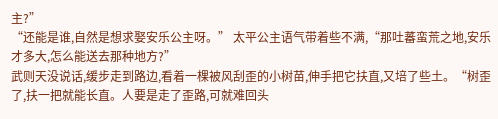主?”
“还能是谁,自然是想求娶安乐公主呀。” 太平公主语气带着些不满,“那吐蕃蛮荒之地,安乐才多大,怎么能送去那种地方?”
武则天没说话,缓步走到路边,看着一棵被风刮歪的小树苗,伸手把它扶直,又培了些土。“树歪了,扶一把就能长直。人要是走了歪路,可就难回头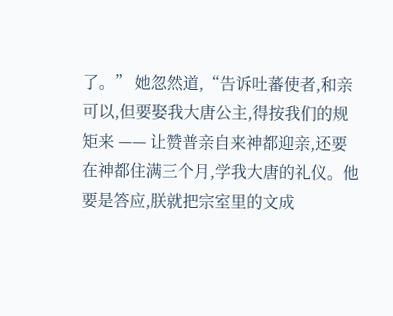了。” 她忽然道,“告诉吐蕃使者,和亲可以,但要娶我大唐公主,得按我们的规矩来 —— 让赞普亲自来神都迎亲,还要在神都住满三个月,学我大唐的礼仪。他要是答应,朕就把宗室里的文成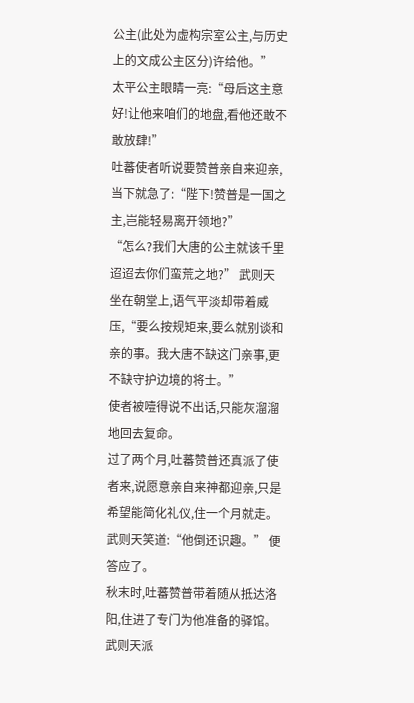公主(此处为虚构宗室公主,与历史上的文成公主区分)许给他。”
太平公主眼睛一亮:“母后这主意好!让他来咱们的地盘,看他还敢不敢放肆!”
吐蕃使者听说要赞普亲自来迎亲,当下就急了:“陛下!赞普是一国之主,岂能轻易离开领地?”
“怎么?我们大唐的公主就该千里迢迢去你们蛮荒之地?” 武则天坐在朝堂上,语气平淡却带着威压,“要么按规矩来,要么就别谈和亲的事。我大唐不缺这门亲事,更不缺守护边境的将士。”
使者被噎得说不出话,只能灰溜溜地回去复命。
过了两个月,吐蕃赞普还真派了使者来,说愿意亲自来神都迎亲,只是希望能简化礼仪,住一个月就走。
武则天笑道:“他倒还识趣。” 便答应了。
秋末时,吐蕃赞普带着随从抵达洛阳,住进了专门为他准备的驿馆。武则天派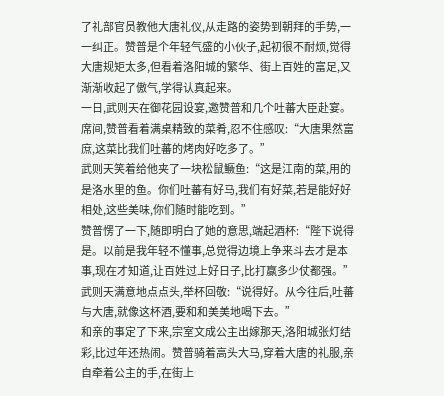了礼部官员教他大唐礼仪,从走路的姿势到朝拜的手势,一一纠正。赞普是个年轻气盛的小伙子,起初很不耐烦,觉得大唐规矩太多,但看着洛阳城的繁华、街上百姓的富足,又渐渐收起了傲气,学得认真起来。
一日,武则天在御花园设宴,邀赞普和几个吐蕃大臣赴宴。席间,赞普看着满桌精致的菜肴,忍不住感叹:“大唐果然富庶,这菜比我们吐蕃的烤肉好吃多了。”
武则天笑着给他夹了一块松鼠鳜鱼:“这是江南的菜,用的是洛水里的鱼。你们吐蕃有好马,我们有好菜,若是能好好相处,这些美味,你们随时能吃到。”
赞普愣了一下,随即明白了她的意思,端起酒杯:“陛下说得是。以前是我年轻不懂事,总觉得边境上争来斗去才是本事,现在才知道,让百姓过上好日子,比打赢多少仗都强。”
武则天满意地点点头,举杯回敬:“说得好。从今往后,吐蕃与大唐,就像这杯酒,要和和美美地喝下去。”
和亲的事定了下来,宗室文成公主出嫁那天,洛阳城张灯结彩,比过年还热闹。赞普骑着高头大马,穿着大唐的礼服,亲自牵着公主的手,在街上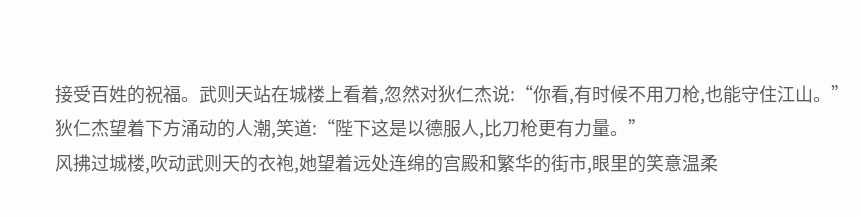接受百姓的祝福。武则天站在城楼上看着,忽然对狄仁杰说:“你看,有时候不用刀枪,也能守住江山。”
狄仁杰望着下方涌动的人潮,笑道:“陛下这是以德服人,比刀枪更有力量。”
风拂过城楼,吹动武则天的衣袍,她望着远处连绵的宫殿和繁华的街市,眼里的笑意温柔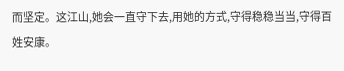而坚定。这江山,她会一直守下去,用她的方式,守得稳稳当当,守得百姓安康。